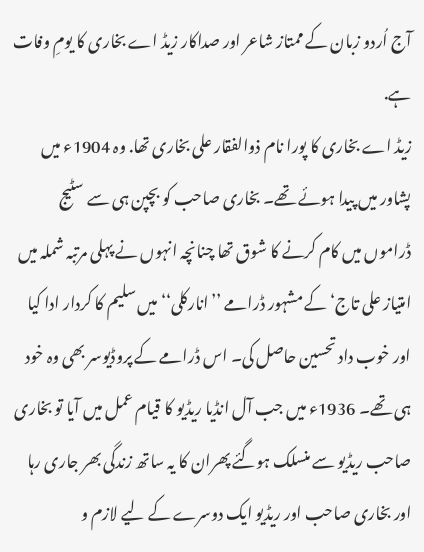آج اُردو زبان کے ممتاز شاعر اور صداکار زیڈ اے بخاری کا یومِ وفات ہے.
زیڈ اے بخاری کا پورا نام ذوالفقار علی بخاری تھا. وہ 1904ء میں پشاور میں پیدا ہوئے تھے۔ بخاری صاحب کو بچپن ہی سے سٹیج ڈراموں میں کام کرنے کا شوق تھا چنانچہ انہوں نے پہلی مرتبہ شملہ میں امتیاز علی تاج‘ کے مشہور ڈرامے ’’انارکلی‘‘ میں سلیم کا کردار ادا کیا اور خوب داد تحسین حاصل کی۔ اس ڈرامے کے پروڈیوسر بھی وہ خود ہی تھے۔ 1936ء میں جب آل انڈیا ریڈیو کا قیام عمل میں آیا تو بخاری صاحب ریڈیو سے منسلک ہوگئے پھران کا یہ ساتھ زندگی بھر جاری رہا اور بخاری صاحب اور ریڈیو ایک دوسرے کے لیے لازم و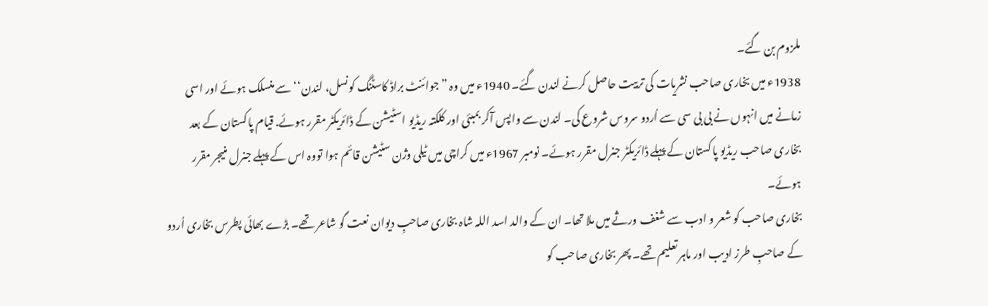ملزوم بن گئے۔
1938ء میں بخاری صاحب نشریات کی تربیت حاصل کرنے لندن گئے۔ 1940ء میں وہ ”جوائنٹ براڈ کاسٹنگ کونسل، لندن‘‘ سے منسلک ہوئے اور اسی زمانے میں انہوں نے بی بی سی سے اُردو سروس شروع کی۔ لندن سے واپس آکر بمبئی اور کلکتہ ریڈیو اسٹیشن کے ڈائریکٹر مقرر ہوئے. قیام پاکستان کے بعد بخاری صاحب ریڈیو پاکستان کے پہلے ڈائریکٹر جنرل مقرر ہوئے۔ نومبر 1967ء میں کراچی میں ٹیلی وژن سٹیشن قائم ہوا تووہ اس کے پہلے جنرل منیجر مقرر ہوئے۔
بخاری صاحب کو شعر و ادب سے شغف ورثے میں ملا تھا۔ ان کے والد اسد اللہ شاہ بخاری صاحبِ دیوان نعت گو شاعر تھے۔ بڑے بھائی پطرس بخاری اُردو کے صاحبِ طرز ادیب اور ماہر تعلیم تھے۔ پھر بخاری صاحب کو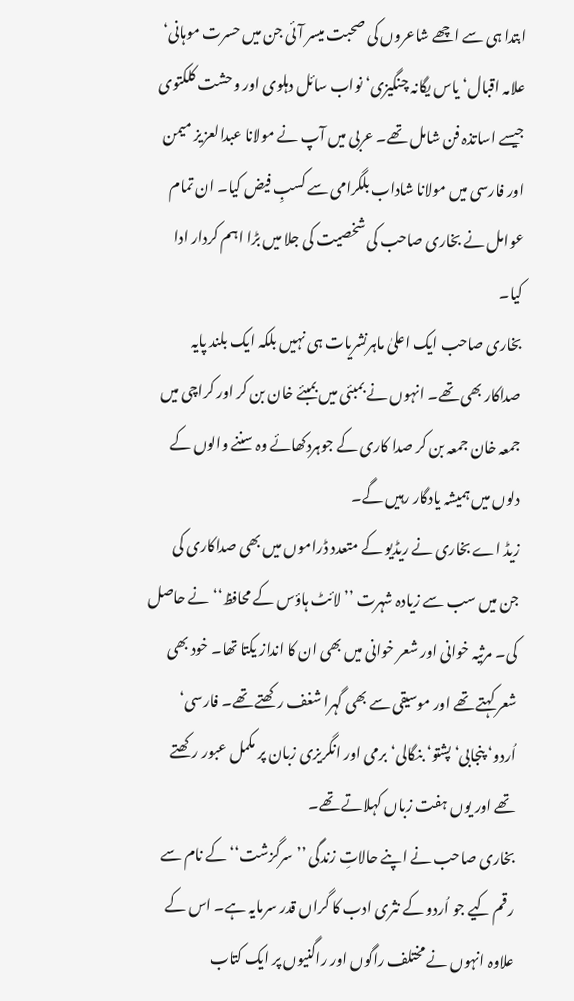ابتدا ہی سے اچھے شاعروں کی صحبت میسر آئی جن میں حسرت موہانی‘ علامہ اقبال‘ یاس یگانہ چنگیزی‘ نواب سائل دہلوی اور وحشت کلکتوی جیسے اساتذہ فن شامل تھے۔ عربی میں آپ نے مولانا عبدالعزیز میمن اور فارسی میں مولانا شاداب بلگرامی سے کسبِ فیض کیا۔ ان تمام عوامل نے بخاری صاحب کی شخصیت کی جلا میں بڑا اہم کردار ادا کیا۔
بخاری صاحب ایک اعلیٰ ماہرنشریات ہی نہیں بلکہ ایک بلند پایہ صداکار بھی تھے۔ انہوں نے بمبئی میں بمبئے خان بن کر اور کراچی میں جمعہ خان جمعہ بن کر صدا کاری کے جوہردکھائے وہ سننے والوں کے دلوں میں ہمیشہ یادگار رہیں گے۔
زیڈ اے بخاری نے ریڈیو کے متعدد ڈراموں میں بھی صداکاری کی جن میں سب سے زیادہ شہرت ’’لائٹ ہاؤس کے محافظ‘‘ نے حاصل کی۔ مرثیہ خوانی اور شعر خوانی میں بھی ان کا انداز یکتا تھا۔ خود بھی شعر کہتے تھے اور موسیقی سے بھی گہرا شغف رکھتے تھے۔ فارسی‘ اُردو‘ پنجابی‘ پشتو‘ بنگالی‘ برمی اور انگریزی زبان پر مکمل عبور رکھتے تھے اور یوں ہفت زباں کہلاتے تھے۔
بخاری صاحب نے اپنے حالاتِ زندگی ’’سرگزشت‘‘ کے نام سے رقم کیے جو اُردو کے نثری ادب کا گراں قدر سرمایہ ہے۔ اس کے علاوہ انہوں نے مختلف راگوں اور راگنیوں پر ایک کتاب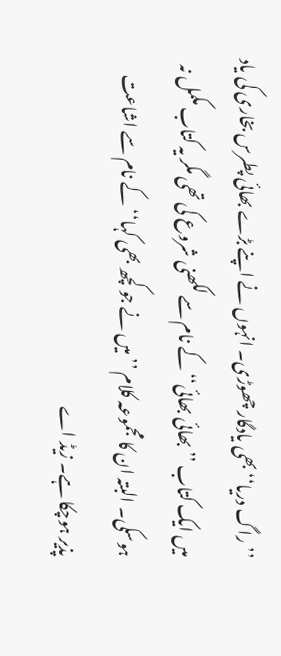’’راگ دریا‘‘ بھی یادگار چھوڑی۔ انہوں نے اپنے بڑے بھائی پطرس بخاری کی یاد میں ایک کتاب ’’بھائی بھائی‘‘ کے نام سے لکھنی شروع کی تھی مگر یہ کتاب مکمل نہ ہوسکی۔ البتہ ان کا مجموعہ کلام ’’میں نے جو کچھ بھی کہا‘‘ کے نام سے اشاعت پذیر ہوچکا ہے۔ زیڈ اے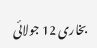بخاری 12 جولائی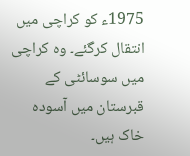1975ء کو کراچی میں انتقال کرگئے۔ وہ کراچی میں سوسائٹی کے قبرستان میں آسودہ خاک ہیں۔